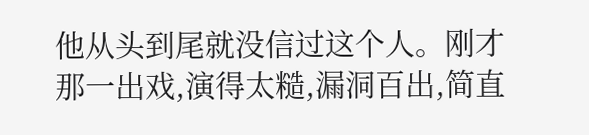他从头到尾就没信过这个人。刚才那一出戏,演得太糙,漏洞百出,简直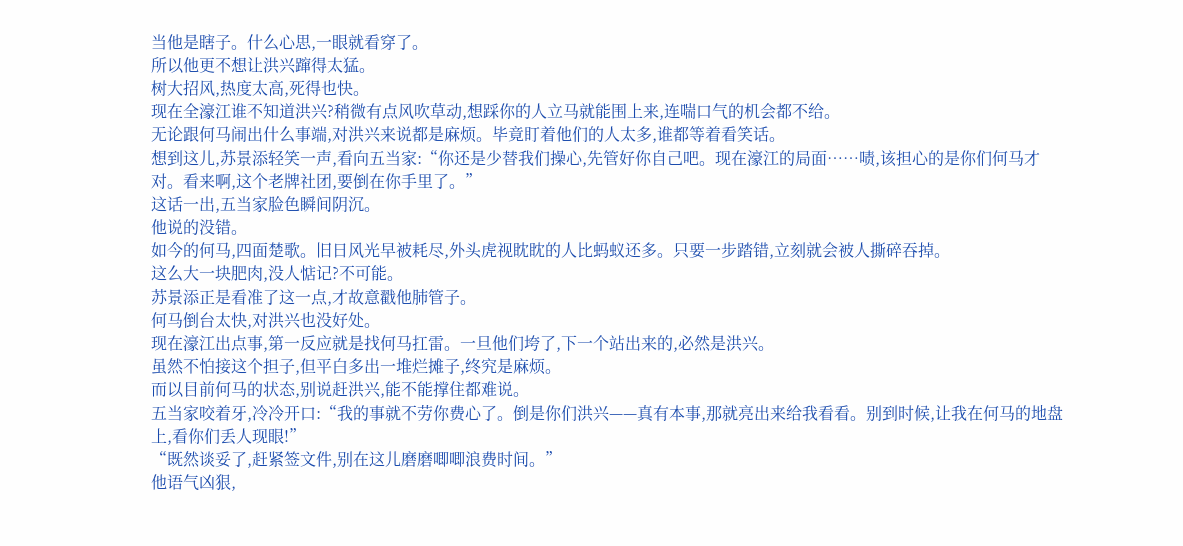当他是瞎子。什么心思,一眼就看穿了。
所以他更不想让洪兴蹿得太猛。
树大招风,热度太高,死得也快。
现在全濠江谁不知道洪兴?稍微有点风吹草动,想踩你的人立马就能围上来,连喘口气的机会都不给。
无论跟何马闹出什么事端,对洪兴来说都是麻烦。毕竟盯着他们的人太多,谁都等着看笑话。
想到这儿,苏景添轻笑一声,看向五当家:“你还是少替我们操心,先管好你自己吧。现在濠江的局面……啧,该担心的是你们何马才对。看来啊,这个老牌社团,要倒在你手里了。”
这话一出,五当家脸色瞬间阴沉。
他说的没错。
如今的何马,四面楚歌。旧日风光早被耗尽,外头虎视眈眈的人比蚂蚁还多。只要一步踏错,立刻就会被人撕碎吞掉。
这么大一块肥肉,没人惦记?不可能。
苏景添正是看准了这一点,才故意戳他肺管子。
何马倒台太快,对洪兴也没好处。
现在濠江出点事,第一反应就是找何马扛雷。一旦他们垮了,下一个站出来的,必然是洪兴。
虽然不怕接这个担子,但平白多出一堆烂摊子,终究是麻烦。
而以目前何马的状态,别说赶洪兴,能不能撑住都难说。
五当家咬着牙,冷冷开口:“我的事就不劳你费心了。倒是你们洪兴——真有本事,那就亮出来给我看看。别到时候,让我在何马的地盘上,看你们丢人现眼!”
“既然谈妥了,赶紧签文件,别在这儿磨磨唧唧浪费时间。”
他语气凶狠,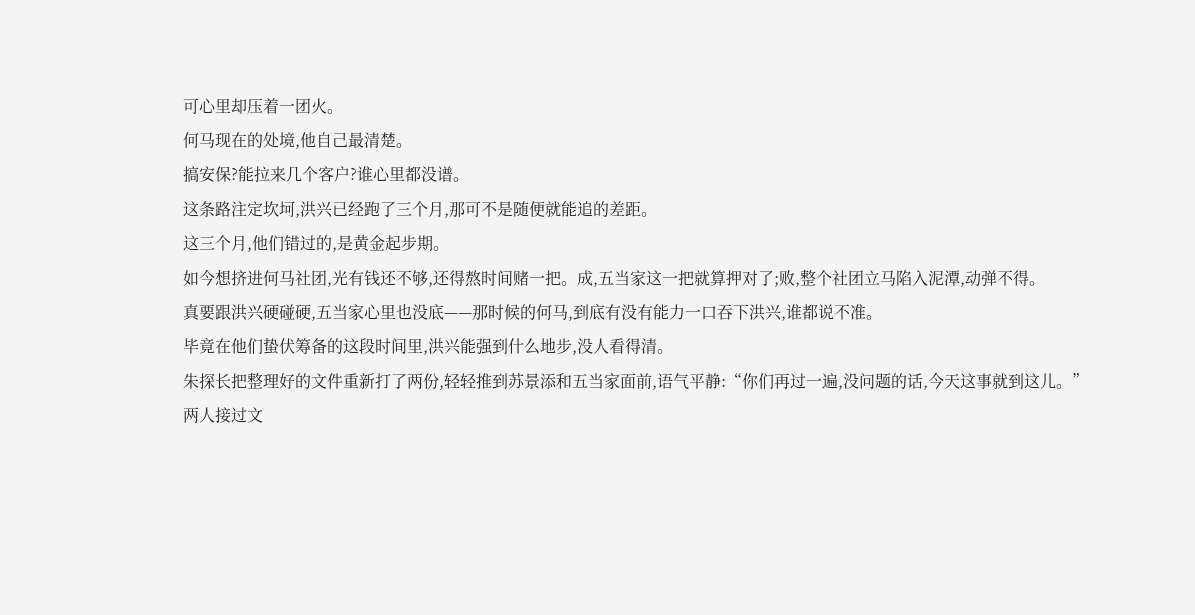可心里却压着一团火。
何马现在的处境,他自己最清楚。
搞安保?能拉来几个客户?谁心里都没谱。
这条路注定坎坷,洪兴已经跑了三个月,那可不是随便就能追的差距。
这三个月,他们错过的,是黄金起步期。
如今想挤进何马社团,光有钱还不够,还得熬时间赌一把。成,五当家这一把就算押对了;败,整个社团立马陷入泥潭,动弹不得。
真要跟洪兴硬碰硬,五当家心里也没底——那时候的何马,到底有没有能力一口吞下洪兴,谁都说不准。
毕竟在他们蛰伏筹备的这段时间里,洪兴能强到什么地步,没人看得清。
朱探长把整理好的文件重新打了两份,轻轻推到苏景添和五当家面前,语气平静:“你们再过一遍,没问题的话,今天这事就到这儿。”
两人接过文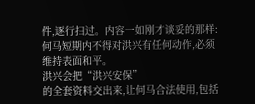件,逐行扫过。内容一如刚才谈妥的那样:何马短期内不得对洪兴有任何动作,必须维持表面和平。
洪兴会把“洪兴安保”
的全套资料交出来,让何马合法使用,包括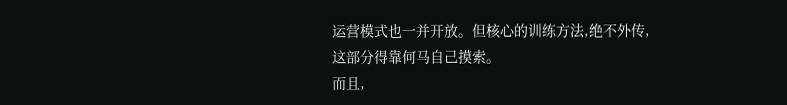运营模式也一并开放。但核心的训练方法,绝不外传,这部分得靠何马自己摸索。
而且,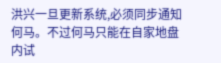洪兴一旦更新系统,必须同步通知何马。不过何马只能在自家地盘内试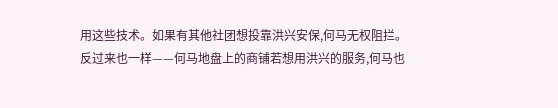用这些技术。如果有其他社团想投靠洪兴安保,何马无权阻拦。
反过来也一样——何马地盘上的商铺若想用洪兴的服务,何马也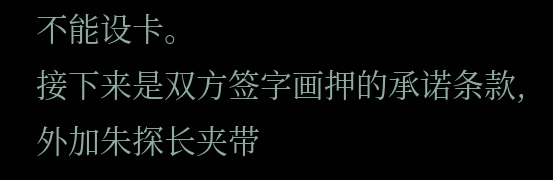不能设卡。
接下来是双方签字画押的承诺条款,外加朱探长夹带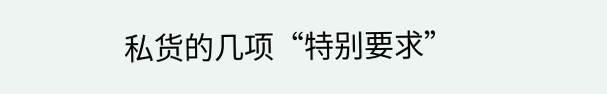私货的几项“特别要求”